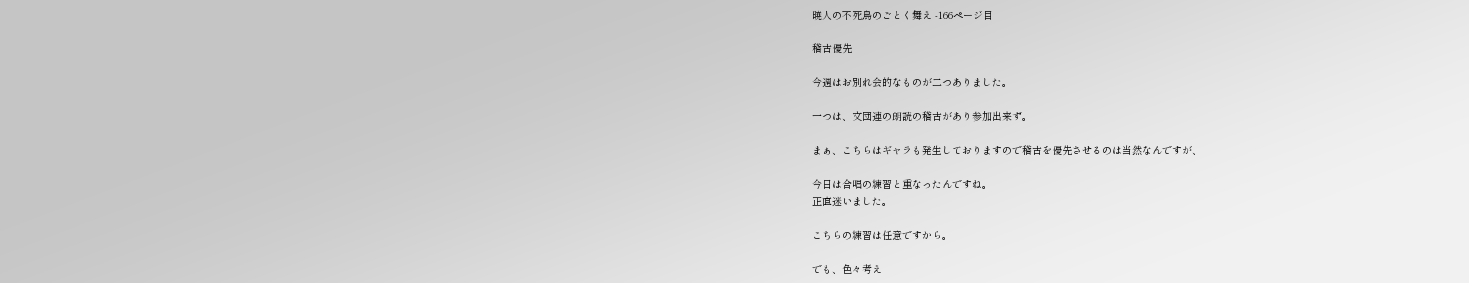暁人の不死鳥のごとく舞え -166ページ目

稽古優先

今週はお別れ会的なものが二つありました。

一つは、文団連の朗読の稽古があり参加出来ず。

まぁ、こちらはギャラも発生しておりますので稽古を優先させるのは当然なんですが、

今日は合唱の練習と重なったんですね。
正直迷いました。

こちらの練習は任意ですから。

でも、色々考え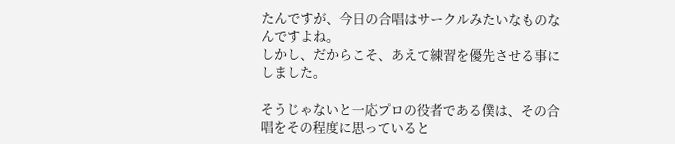たんですが、今日の合唱はサークルみたいなものなんですよね。
しかし、だからこそ、あえて練習を優先させる事にしました。

そうじゃないと一応プロの役者である僕は、その合唱をその程度に思っていると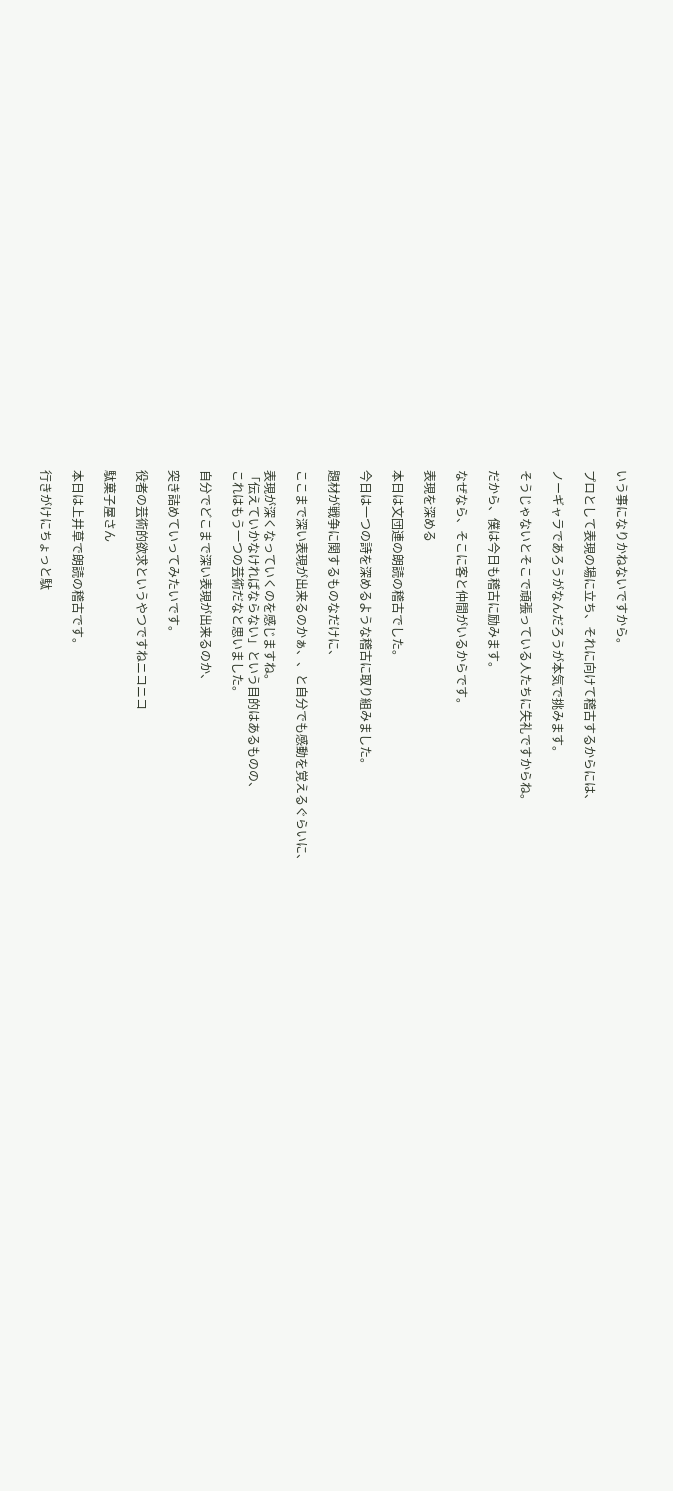いう事になりかねないですから。

プロとして表現の場に立ち、それに向けて稽古するからには、

ノーギャラであろうがなんだろうが本気で挑みます。

そうじゃないとそこで頑張っている人たちに失礼ですからね。

だから、僕は今日も稽古に励みます。

なぜなら、そこに客と仲間がいるからです。

表現を深める

本日は文団連の朗読の稽古でした。

今日は一つの詩を深めるような稽古に取り組みました。

題材が戦争に関するものなだけに、

ここまで深い表現が出来るのかぁ、、と自分でも感動を覚えるぐらいに、

表現が深くなっていくのを感じますね。
「伝えていかなければならない」という目的はあるものの、
これはもう一つの芸術だなと思いました。

自分でどこまで深い表現が出来るのか、

突き詰めていってみたいです。

役者の芸術的欲求というやつですねニコニコ

駄菓子屋さん

本日は上井草で朗読の稽古です。

行きがけにちょっと駄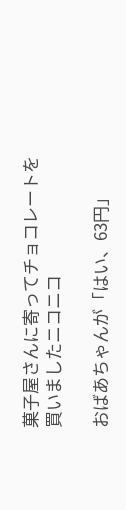菓子屋さんに寄ってチョコレートを買いましたニコニコ

おばあちゃんが「はい、63円」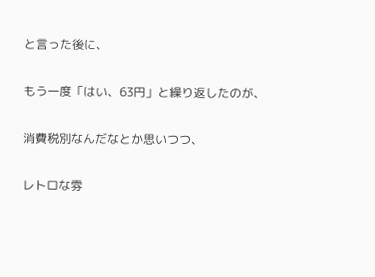と言った後に、

もう一度「はい、63円」と繰り返したのが、

消費税別なんだなとか思いつつ、

レトロな雰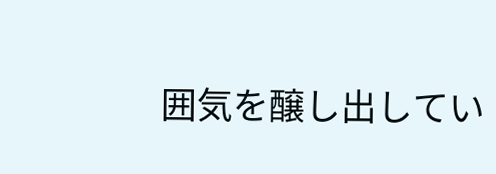囲気を醸し出してい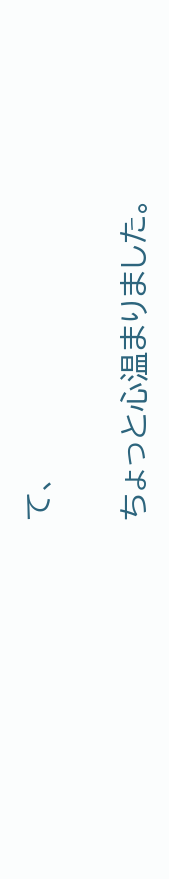て、

ちょっと心温まりました。